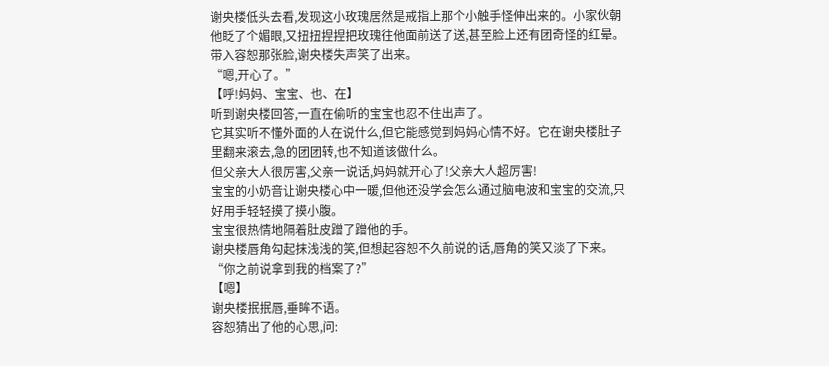谢央楼低头去看,发现这小玫瑰居然是戒指上那个小触手怪伸出来的。小家伙朝他眨了个媚眼,又扭扭捏捏把玫瑰往他面前送了送,甚至脸上还有团奇怪的红晕。
带入容恕那张脸,谢央楼失声笑了出来。
“嗯,开心了。”
【呼!妈妈、宝宝、也、在】
听到谢央楼回答,一直在偷听的宝宝也忍不住出声了。
它其实听不懂外面的人在说什么,但它能感觉到妈妈心情不好。它在谢央楼肚子里翻来滚去,急的团团转,也不知道该做什么。
但父亲大人很厉害,父亲一说话,妈妈就开心了!父亲大人超厉害!
宝宝的小奶音让谢央楼心中一暖,但他还没学会怎么通过脑电波和宝宝的交流,只好用手轻轻摸了摸小腹。
宝宝很热情地隔着肚皮蹭了蹭他的手。
谢央楼唇角勾起抹浅浅的笑,但想起容恕不久前说的话,唇角的笑又淡了下来。
“你之前说拿到我的档案了?”
【嗯】
谢央楼抿抿唇,垂眸不语。
容恕猜出了他的心思,问: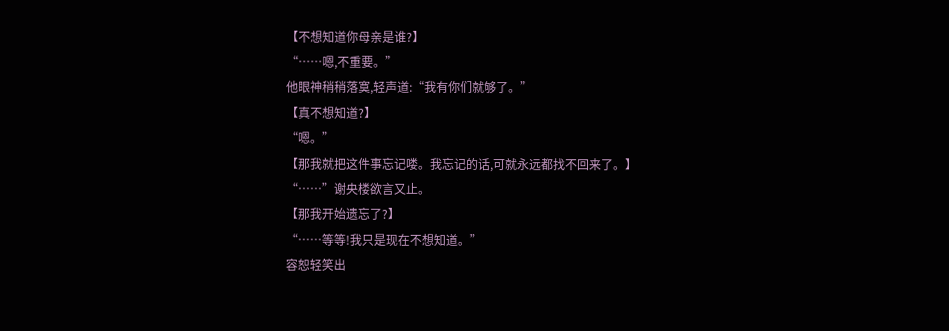【不想知道你母亲是谁?】
“……嗯,不重要。”
他眼神稍稍落寞,轻声道:“我有你们就够了。”
【真不想知道?】
“嗯。”
【那我就把这件事忘记喽。我忘记的话,可就永远都找不回来了。】
“……”谢央楼欲言又止。
【那我开始遗忘了?】
“……等等!我只是现在不想知道。”
容恕轻笑出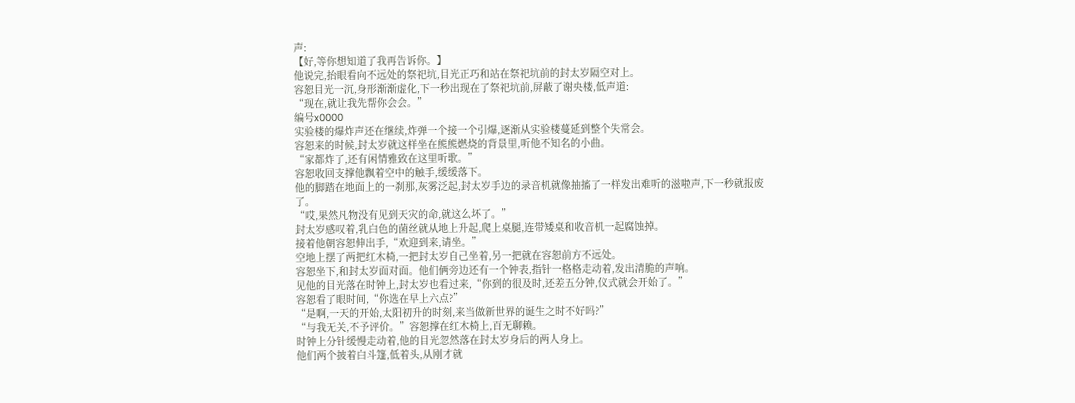声:
【好,等你想知道了我再告诉你。】
他说完,抬眼看向不远处的祭祀坑,目光正巧和站在祭祀坑前的封太岁隔空对上。
容恕目光一沉,身形渐渐虚化,下一秒出现在了祭祀坑前,屏蔽了谢央楼,低声道:
“现在,就让我先帮你会会。”
编号x0000
实验楼的爆炸声还在继续,炸弹一个接一个引爆,逐渐从实验楼蔓延到整个失常会。
容恕来的时候,封太岁就这样坐在熊熊燃烧的背景里,听他不知名的小曲。
“家都炸了,还有闲情雅致在这里听歌。”
容恕收回支撑他飘着空中的触手,缓缓落下。
他的脚踏在地面上的一刹那,灰雾泛起,封太岁手边的录音机就像抽搐了一样发出难听的滋啦声,下一秒就报废了。
“哎,果然凡物没有见到天灾的命,就这么坏了。”
封太岁感叹着,乳白色的菌丝就从地上升起,爬上桌腿,连带矮桌和收音机一起腐蚀掉。
接着他朝容恕伸出手,“欢迎到来,请坐。”
空地上摆了两把红木椅,一把封太岁自己坐着,另一把就在容恕前方不远处。
容恕坐下,和封太岁面对面。他们俩旁边还有一个钟表,指针一格格走动着,发出清脆的声响。
见他的目光落在时钟上,封太岁也看过来,“你到的很及时,还差五分钟,仪式就会开始了。”
容恕看了眼时间,“你选在早上六点?”
“是啊,一天的开始,太阳初升的时刻,来当做新世界的诞生之时不好吗?”
“与我无关,不予评价。”容恕撑在红木椅上,百无聊赖。
时钟上分针缓慢走动着,他的目光忽然落在封太岁身后的两人身上。
他们两个披着白斗篷,低着头,从刚才就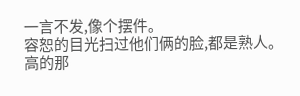一言不发,像个摆件。
容恕的目光扫过他们俩的脸,都是熟人。
高的那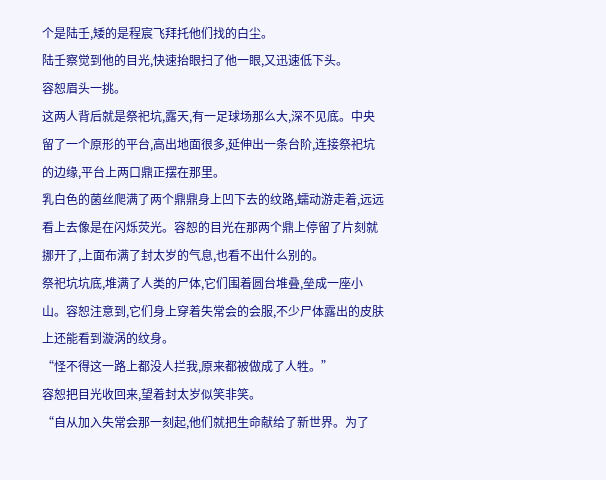个是陆壬,矮的是程宸飞拜托他们找的白尘。
陆壬察觉到他的目光,快速抬眼扫了他一眼,又迅速低下头。
容恕眉头一挑。
这两人背后就是祭祀坑,露天,有一足球场那么大,深不见底。中央留了一个原形的平台,高出地面很多,延伸出一条台阶,连接祭祀坑的边缘,平台上两口鼎正摆在那里。
乳白色的菌丝爬满了两个鼎鼎身上凹下去的纹路,蠕动游走着,远远看上去像是在闪烁荧光。容恕的目光在那两个鼎上停留了片刻就挪开了,上面布满了封太岁的气息,也看不出什么别的。
祭祀坑坑底,堆满了人类的尸体,它们围着圆台堆叠,垒成一座小山。容恕注意到,它们身上穿着失常会的会服,不少尸体露出的皮肤上还能看到漩涡的纹身。
“怪不得这一路上都没人拦我,原来都被做成了人牲。”
容恕把目光收回来,望着封太岁似笑非笑。
“自从加入失常会那一刻起,他们就把生命献给了新世界。为了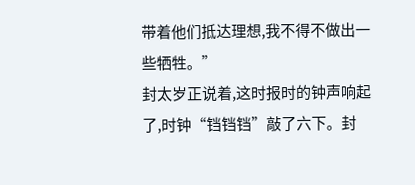带着他们抵达理想,我不得不做出一些牺牲。”
封太岁正说着,这时报时的钟声响起了,时钟“铛铛铛”敲了六下。封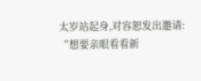太岁站起身,对容恕发出邀请:
“想要亲眼看看新